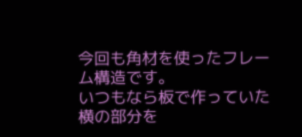今回も角材を使ったフレーム構造です。
いつもなら板で作っていた横の部分を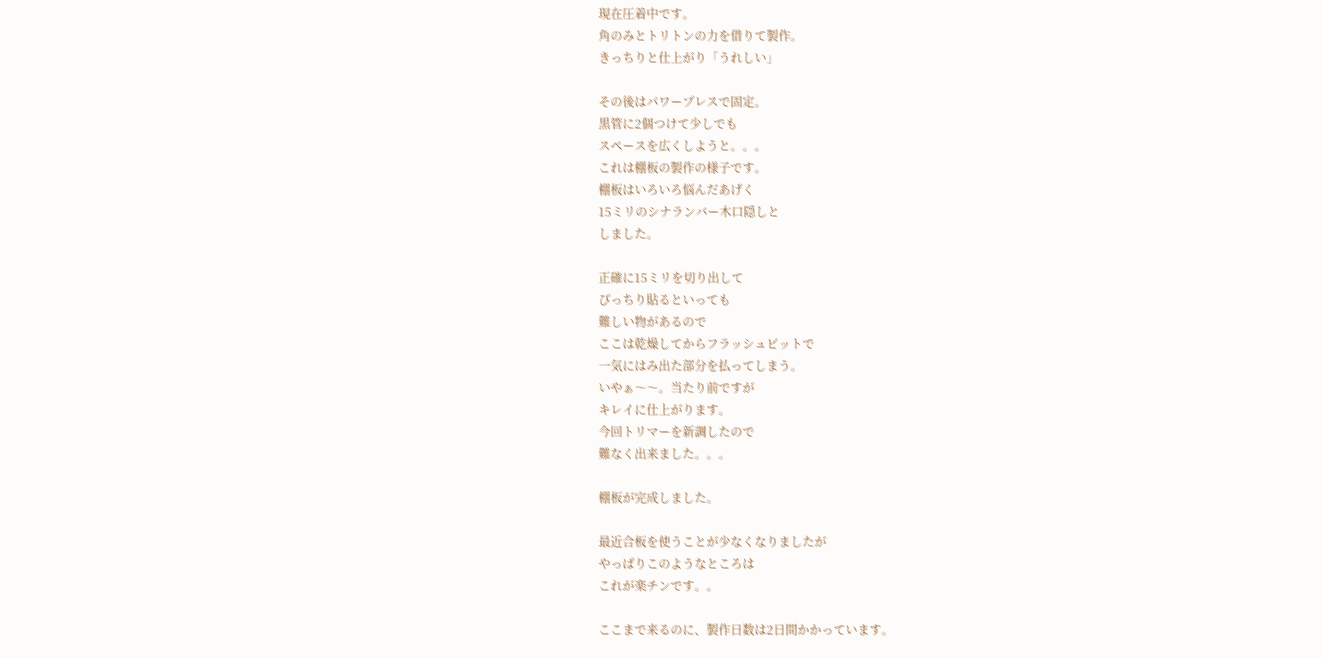現在圧着中です。
角のみとトリトンの力を借りて製作。
きっちりと仕上がり「うれしい」

その後はパワープレスで固定。
黒管に2個つけて少しでも
スペースを広くしようと。。。
これは棚板の製作の様子です。
棚板はいろいろ悩んだあげく
15ミリのシナランバー木口隠しと
しました。

正確に15ミリを切り出して
ぴっちり貼るといっても
難しい物があるので
ここは乾燥してからフラッシュビットで
一気にはみ出た部分を払ってしまう。
いやぁ〜〜。当たり前ですが
キレイに仕上がります。
今回トリマーを新調したので
難なく出来ました。。。

棚板が完成しました。

最近合板を使うことが少なくなりましたが
やっぱりこのようなところは
これが楽チンです。。

ここまで来るのに、製作日数は2日間かかっています。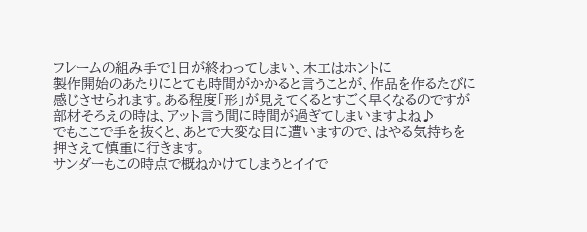フレームの組み手で1日が終わってしまい、木工はホントに
製作開始のあたりにとても時間がかかると言うことが、作品を作るたびに
感じさせられます。ある程度「形」が見えてくるとすごく早くなるのですが
部材そろえの時は、アット言う間に時間が過ぎてしまいますよね♪
でもここで手を抜くと、あとで大変な目に遭いますので、はやる気持ちを
押さえて慎重に行きます。
サンダーもこの時点で概ねかけてしまうとイイで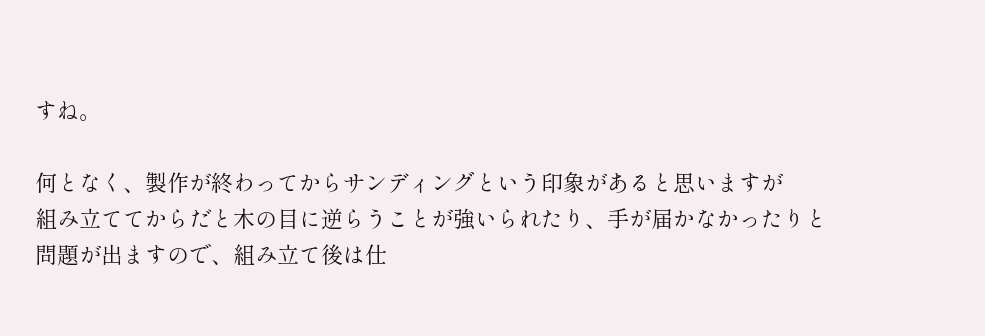すね。

何となく、製作が終わってからサンディングという印象があると思いますが
組み立ててからだと木の目に逆らうことが強いられたり、手が届かなかったりと
問題が出ますので、組み立て後は仕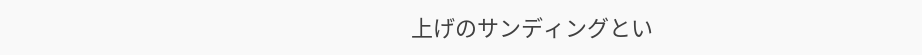上げのサンディングとい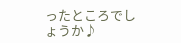ったところでしょうか♪